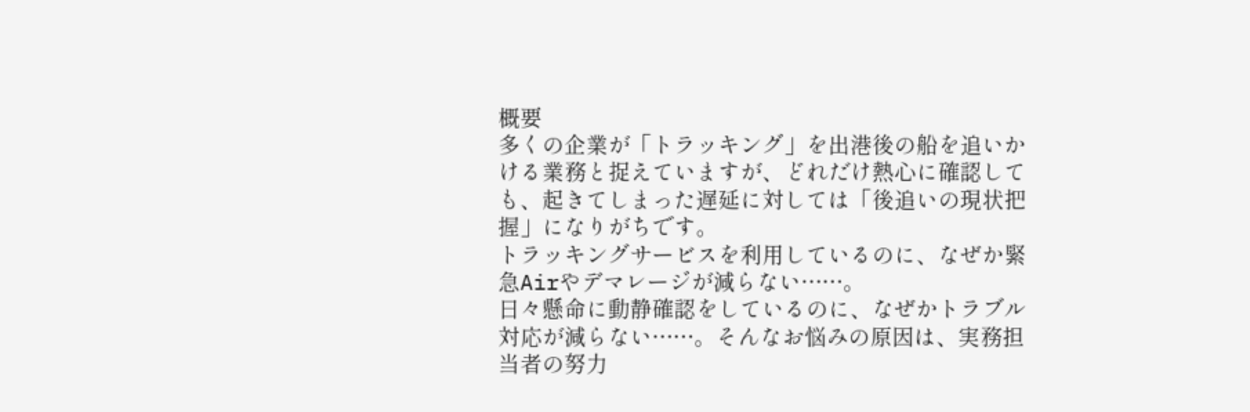概要
多くの企業が「トラッキング」を出港後の船を追いかける業務と捉えていますが、どれだけ熱心に確認しても、起きてしまった遅延に対しては「後追いの現状把握」になりがちです。
トラッキングサービスを利用しているのに、なぜか緊急Airやデマレージが減らない……。
日々懸命に動静確認をしているのに、なぜかトラブル対応が減らない……。そんなお悩みの原因は、実務担当者の努力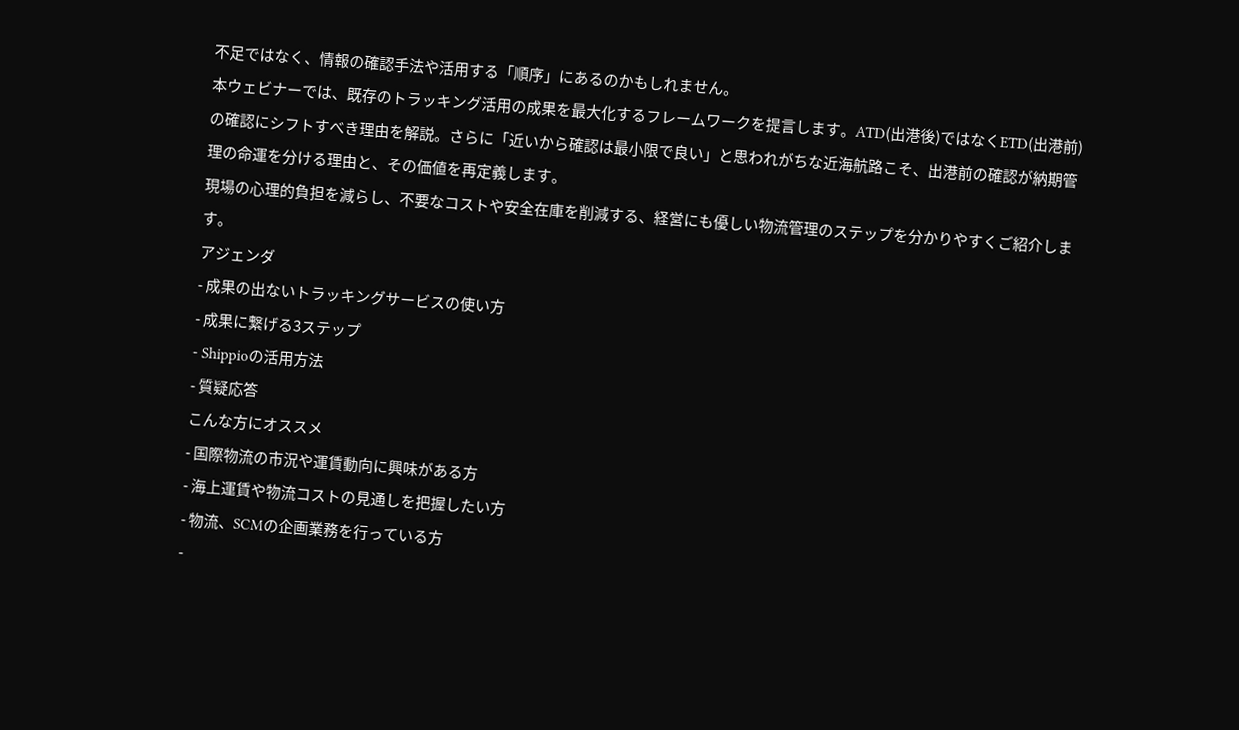不足ではなく、情報の確認手法や活用する「順序」にあるのかもしれません。
本ウェビナーでは、既存のトラッキング活用の成果を最大化するフレームワークを提言します。ATD(出港後)ではなくETD(出港前)の確認にシフトすべき理由を解説。さらに「近いから確認は最小限で良い」と思われがちな近海航路こそ、出港前の確認が納期管理の命運を分ける理由と、その価値を再定義します。
現場の心理的負担を減らし、不要なコストや安全在庫を削減する、経営にも優しい物流管理のステップを分かりやすくご紹介します。
アジェンダ
- 成果の出ないトラッキングサービスの使い方
- 成果に繋げる3ステップ
- Shippioの活用方法
- 質疑応答
こんな方にオススメ
- 国際物流の市況や運賃動向に興味がある方
- 海上運賃や物流コストの見通しを把握したい方
- 物流、SCMの企画業務を行っている方
-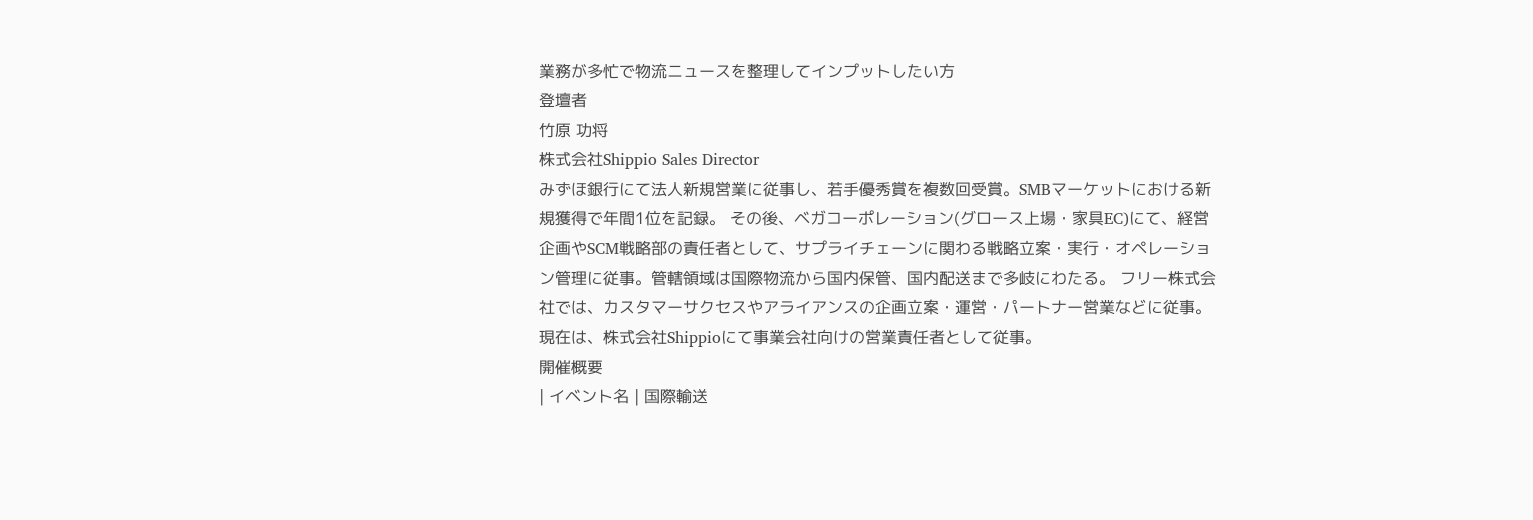業務が多忙で物流ニュースを整理してインプットしたい方
登壇者
竹原 功将
株式会社Shippio Sales Director
みずほ銀行にて法人新規営業に従事し、若手優秀賞を複数回受賞。SMBマーケットにおける新規獲得で年間1位を記録。 その後、ベガコーポレーション(グロース上場・家具EC)にて、経営企画やSCM戦略部の責任者として、サプライチェーンに関わる戦略立案・実行・オペレーション管理に従事。管轄領域は国際物流から国内保管、国内配送まで多岐にわたる。 フリー株式会社では、カスタマーサクセスやアライアンスの企画立案・運営・パートナー営業などに従事。現在は、株式会社Shippioにて事業会社向けの営業責任者として従事。
開催概要
| イベント名 | 国際輸送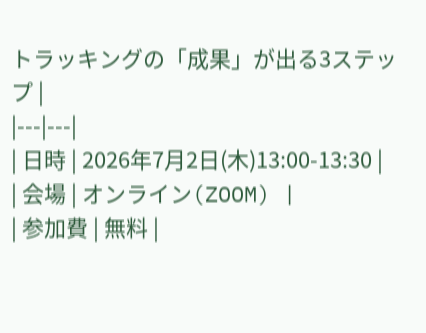トラッキングの「成果」が出る3ステップ |
|---|---|
| 日時 | 2026年7月2日(木)13:00-13:30 |
| 会場 | オンライン(ZOOM) |
| 参加費 | 無料 |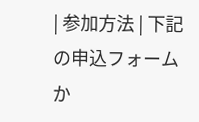| 参加方法 | 下記の申込フォームか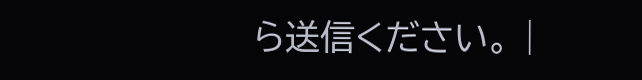ら送信ください。 |